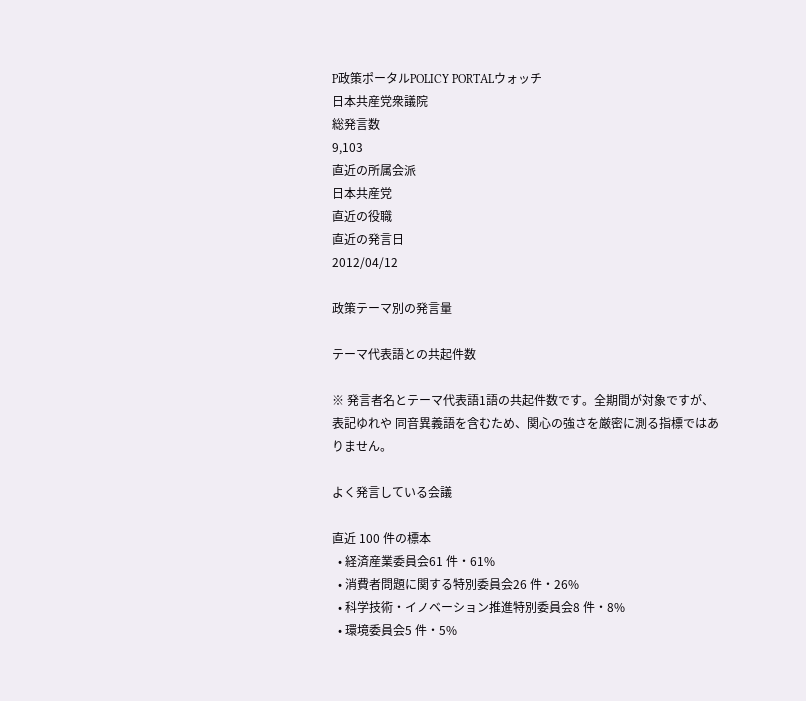P政策ポータルPOLICY PORTALウォッチ
日本共産党衆議院
総発言数
9,103
直近の所属会派
日本共産党
直近の役職
直近の発言日
2012/04/12

政策テーマ別の発言量

テーマ代表語との共起件数

※ 発言者名とテーマ代表語1語の共起件数です。全期間が対象ですが、表記ゆれや 同音異義語を含むため、関心の強さを厳密に測る指標ではありません。

よく発言している会議

直近 100 件の標本
  • 経済産業委員会61 件・61%
  • 消費者問題に関する特別委員会26 件・26%
  • 科学技術・イノベーション推進特別委員会8 件・8%
  • 環境委員会5 件・5%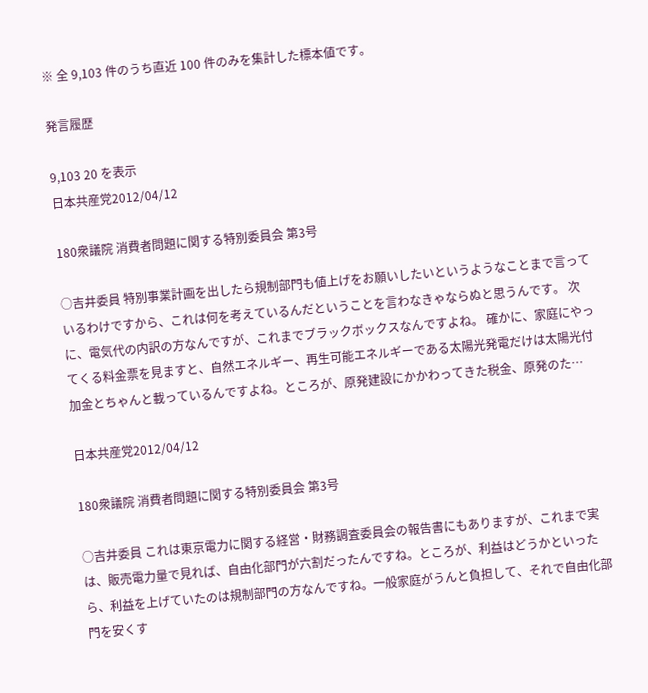※ 全 9,103 件のうち直近 100 件のみを集計した標本値です。

発言履歴

9,103 20 を表示
日本共産党2012/04/12

180衆議院 消費者問題に関する特別委員会 第3号

○吉井委員 特別事業計画を出したら規制部門も値上げをお願いしたいというようなことまで言っているわけですから、これは何を考えているんだということを言わなきゃならぬと思うんです。 次に、電気代の内訳の方なんですが、これまでブラックボックスなんですよね。 確かに、家庭にやってくる料金票を見ますと、自然エネルギー、再生可能エネルギーである太陽光発電だけは太陽光付加金とちゃんと載っているんですよね。ところが、原発建設にかかわってきた税金、原発のた…

日本共産党2012/04/12

180衆議院 消費者問題に関する特別委員会 第3号

○吉井委員 これは東京電力に関する経営・財務調査委員会の報告書にもありますが、これまで実は、販売電力量で見れば、自由化部門が六割だったんですね。ところが、利益はどうかといったら、利益を上げていたのは規制部門の方なんですね。一般家庭がうんと負担して、それで自由化部門を安くす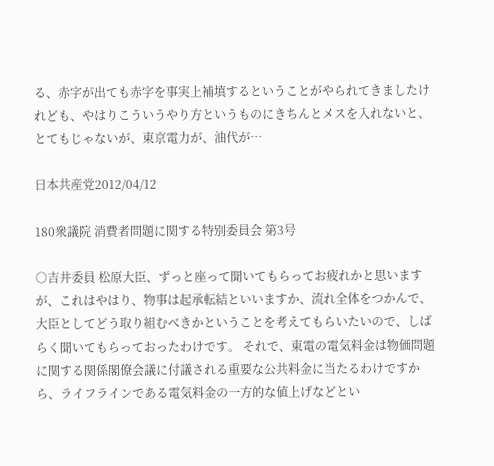る、赤字が出ても赤字を事実上補填するということがやられてきましたけれども、やはりこういうやり方というものにきちんとメスを入れないと、とてもじゃないが、東京電力が、油代が…

日本共産党2012/04/12

180衆議院 消費者問題に関する特別委員会 第3号

○吉井委員 松原大臣、ずっと座って聞いてもらってお疲れかと思いますが、これはやはり、物事は起承転結といいますか、流れ全体をつかんで、大臣としてどう取り組むべきかということを考えてもらいたいので、しばらく聞いてもらっておったわけです。 それで、東電の電気料金は物価問題に関する関係閣僚会議に付議される重要な公共料金に当たるわけですから、ライフラインである電気料金の一方的な値上げなどとい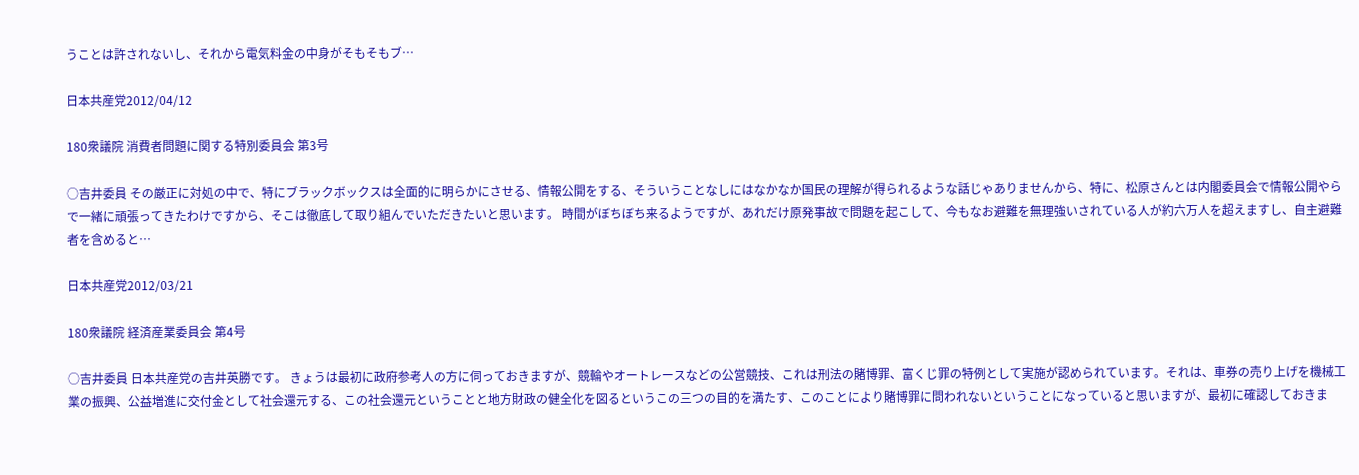うことは許されないし、それから電気料金の中身がそもそもブ…

日本共産党2012/04/12

180衆議院 消費者問題に関する特別委員会 第3号

○吉井委員 その厳正に対処の中で、特にブラックボックスは全面的に明らかにさせる、情報公開をする、そういうことなしにはなかなか国民の理解が得られるような話じゃありませんから、特に、松原さんとは内閣委員会で情報公開やらで一緒に頑張ってきたわけですから、そこは徹底して取り組んでいただきたいと思います。 時間がぼちぼち来るようですが、あれだけ原発事故で問題を起こして、今もなお避難を無理強いされている人が約六万人を超えますし、自主避難者を含めると…

日本共産党2012/03/21

180衆議院 経済産業委員会 第4号

○吉井委員 日本共産党の吉井英勝です。 きょうは最初に政府参考人の方に伺っておきますが、競輪やオートレースなどの公営競技、これは刑法の賭博罪、富くじ罪の特例として実施が認められています。それは、車券の売り上げを機械工業の振興、公益増進に交付金として社会還元する、この社会還元ということと地方財政の健全化を図るというこの三つの目的を満たす、このことにより賭博罪に問われないということになっていると思いますが、最初に確認しておきま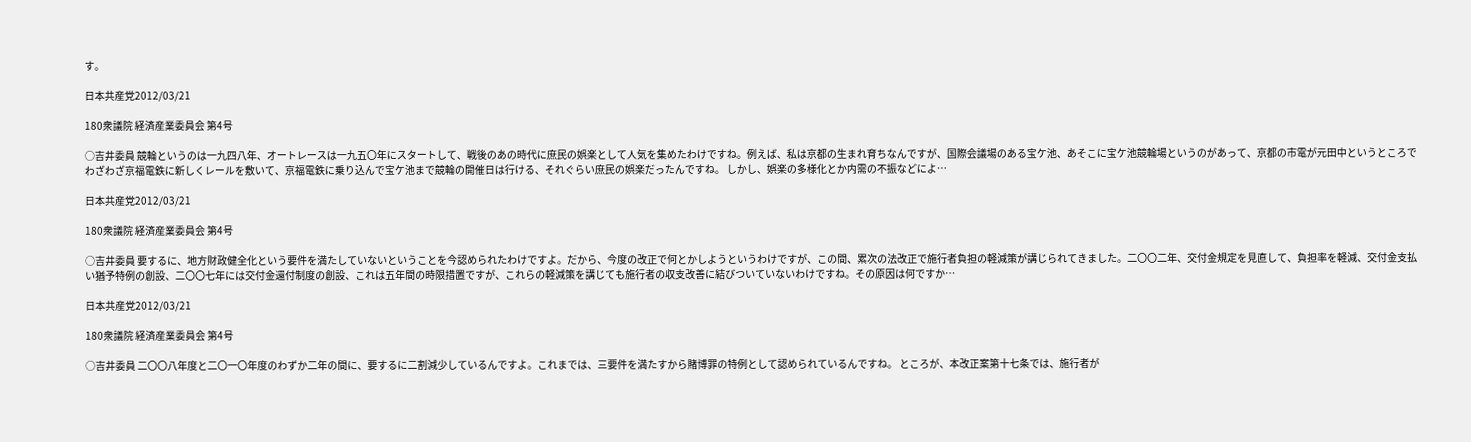す。

日本共産党2012/03/21

180衆議院 経済産業委員会 第4号

○吉井委員 競輪というのは一九四八年、オートレースは一九五〇年にスタートして、戦後のあの時代に庶民の娯楽として人気を集めたわけですね。例えば、私は京都の生まれ育ちなんですが、国際会議場のある宝ケ池、あそこに宝ケ池競輪場というのがあって、京都の市電が元田中というところでわざわざ京福電鉄に新しくレールを敷いて、京福電鉄に乗り込んで宝ケ池まで競輪の開催日は行ける、それぐらい庶民の娯楽だったんですね。 しかし、娯楽の多様化とか内需の不振などによ…

日本共産党2012/03/21

180衆議院 経済産業委員会 第4号

○吉井委員 要するに、地方財政健全化という要件を満たしていないということを今認められたわけですよ。だから、今度の改正で何とかしようというわけですが、この間、累次の法改正で施行者負担の軽減策が講じられてきました。二〇〇二年、交付金規定を見直して、負担率を軽減、交付金支払い猶予特例の創設、二〇〇七年には交付金還付制度の創設、これは五年間の時限措置ですが、これらの軽減策を講じても施行者の収支改善に結びついていないわけですね。その原因は何ですか…

日本共産党2012/03/21

180衆議院 経済産業委員会 第4号

○吉井委員 二〇〇八年度と二〇一〇年度のわずか二年の間に、要するに二割減少しているんですよ。これまでは、三要件を満たすから賭博罪の特例として認められているんですね。 ところが、本改正案第十七条では、施行者が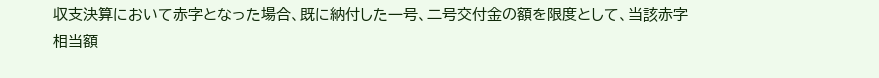収支決算において赤字となった場合、既に納付した一号、二号交付金の額を限度として、当該赤字相当額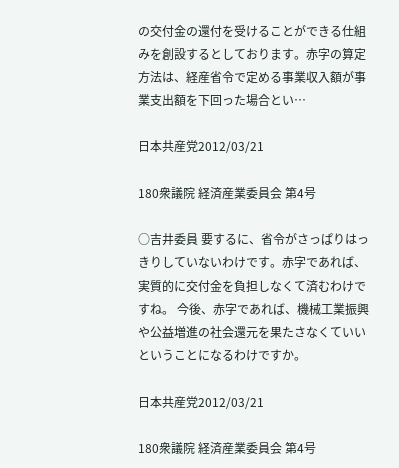の交付金の還付を受けることができる仕組みを創設するとしております。赤字の算定方法は、経産省令で定める事業収入額が事業支出額を下回った場合とい…

日本共産党2012/03/21

180衆議院 経済産業委員会 第4号

○吉井委員 要するに、省令がさっぱりはっきりしていないわけです。赤字であれば、実質的に交付金を負担しなくて済むわけですね。 今後、赤字であれば、機械工業振興や公益増進の社会還元を果たさなくていいということになるわけですか。

日本共産党2012/03/21

180衆議院 経済産業委員会 第4号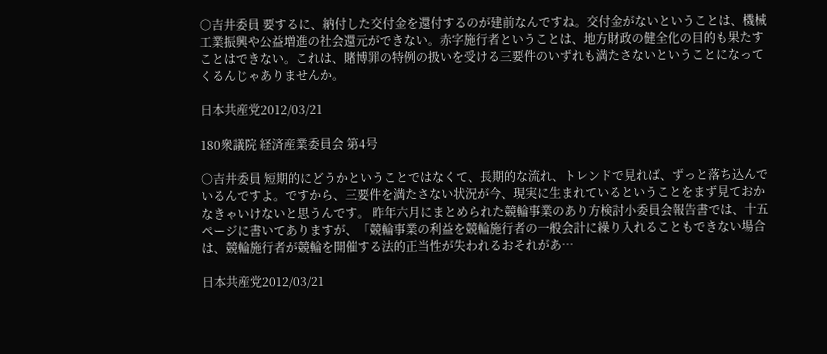○吉井委員 要するに、納付した交付金を還付するのが建前なんですね。交付金がないということは、機械工業振興や公益増進の社会還元ができない。赤字施行者ということは、地方財政の健全化の目的も果たすことはできない。これは、賭博罪の特例の扱いを受ける三要件のいずれも満たさないということになってくるんじゃありませんか。

日本共産党2012/03/21

180衆議院 経済産業委員会 第4号

○吉井委員 短期的にどうかということではなくて、長期的な流れ、トレンドで見れば、ずっと落ち込んでいるんですよ。ですから、三要件を満たさない状況が今、現実に生まれているということをまず見ておかなきゃいけないと思うんです。 昨年六月にまとめられた競輪事業のあり方検討小委員会報告書では、十五ページに書いてありますが、「競輪事業の利益を競輪施行者の一般会計に繰り入れることもできない場合は、競輪施行者が競輪を開催する法的正当性が失われるおそれがあ…

日本共産党2012/03/21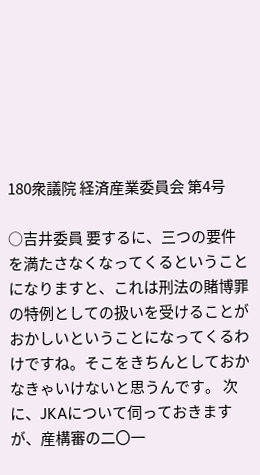180衆議院 経済産業委員会 第4号

○吉井委員 要するに、三つの要件を満たさなくなってくるということになりますと、これは刑法の賭博罪の特例としての扱いを受けることがおかしいということになってくるわけですね。そこをきちんとしておかなきゃいけないと思うんです。 次に、JKAについて伺っておきますが、産構審の二〇一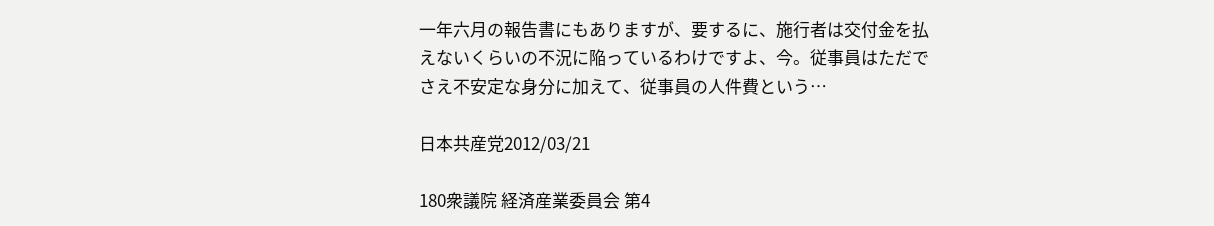一年六月の報告書にもありますが、要するに、施行者は交付金を払えないくらいの不況に陥っているわけですよ、今。従事員はただでさえ不安定な身分に加えて、従事員の人件費という…

日本共産党2012/03/21

180衆議院 経済産業委員会 第4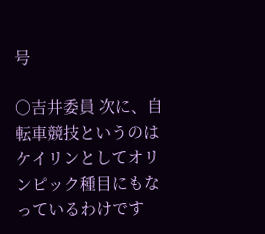号

○吉井委員 次に、自転車競技というのはケイリンとしてオリンピック種目にもなっているわけです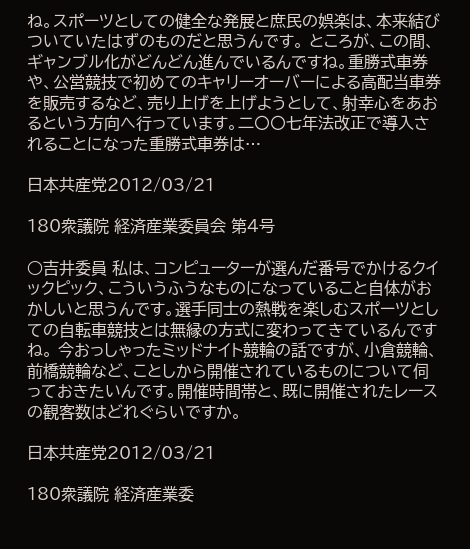ね。スポーツとしての健全な発展と庶民の娯楽は、本来結びついていたはずのものだと思うんです。 ところが、この間、ギャンブル化がどんどん進んでいるんですね。重勝式車券や、公営競技で初めてのキャリーオーバーによる高配当車券を販売するなど、売り上げを上げようとして、射幸心をあおるという方向へ行っています。二〇〇七年法改正で導入されることになった重勝式車券は…

日本共産党2012/03/21

180衆議院 経済産業委員会 第4号

○吉井委員 私は、コンピューターが選んだ番号でかけるクイックピック、こういうふうなものになっていること自体がおかしいと思うんです。選手同士の熱戦を楽しむスポーツとしての自転車競技とは無縁の方式に変わってきているんですね。 今おっしゃったミッドナイト競輪の話ですが、小倉競輪、前橋競輪など、ことしから開催されているものについて伺っておきたいんです。開催時間帯と、既に開催されたレースの観客数はどれぐらいですか。

日本共産党2012/03/21

180衆議院 経済産業委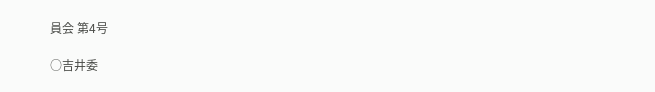員会 第4号

○吉井委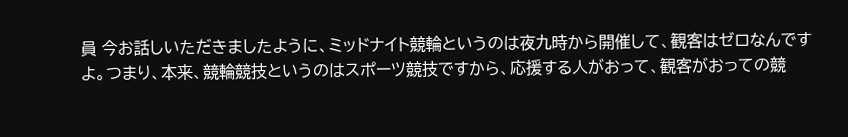員 今お話しいただきましたように、ミッドナイト競輪というのは夜九時から開催して、観客はゼロなんですよ。つまり、本来、競輪競技というのはスポーツ競技ですから、応援する人がおって、観客がおっての競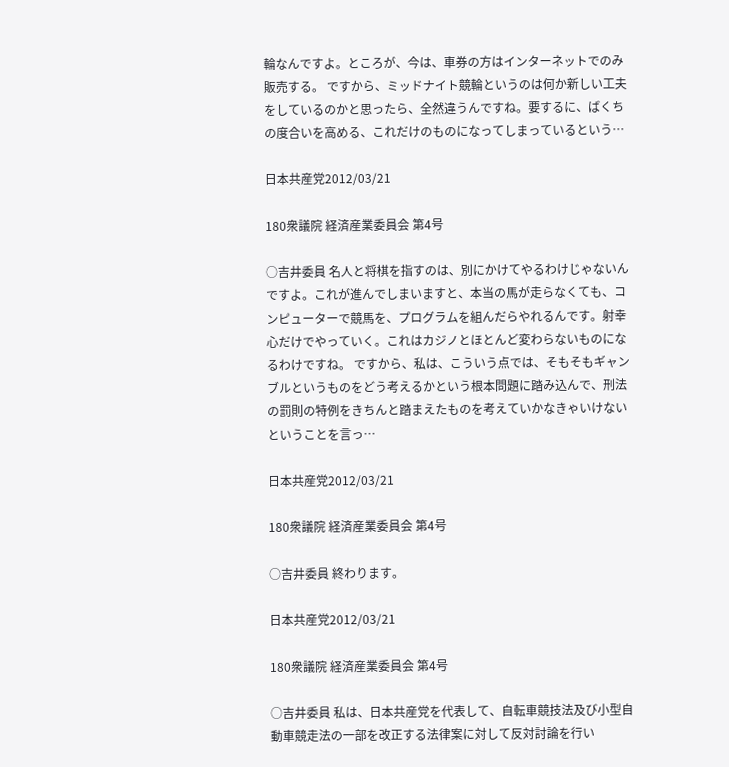輪なんですよ。ところが、今は、車券の方はインターネットでのみ販売する。 ですから、ミッドナイト競輪というのは何か新しい工夫をしているのかと思ったら、全然違うんですね。要するに、ばくちの度合いを高める、これだけのものになってしまっているという…

日本共産党2012/03/21

180衆議院 経済産業委員会 第4号

○吉井委員 名人と将棋を指すのは、別にかけてやるわけじゃないんですよ。これが進んでしまいますと、本当の馬が走らなくても、コンピューターで競馬を、プログラムを組んだらやれるんです。射幸心だけでやっていく。これはカジノとほとんど変わらないものになるわけですね。 ですから、私は、こういう点では、そもそもギャンブルというものをどう考えるかという根本問題に踏み込んで、刑法の罰則の特例をきちんと踏まえたものを考えていかなきゃいけないということを言っ…

日本共産党2012/03/21

180衆議院 経済産業委員会 第4号

○吉井委員 終わります。

日本共産党2012/03/21

180衆議院 経済産業委員会 第4号

○吉井委員 私は、日本共産党を代表して、自転車競技法及び小型自動車競走法の一部を改正する法律案に対して反対討論を行い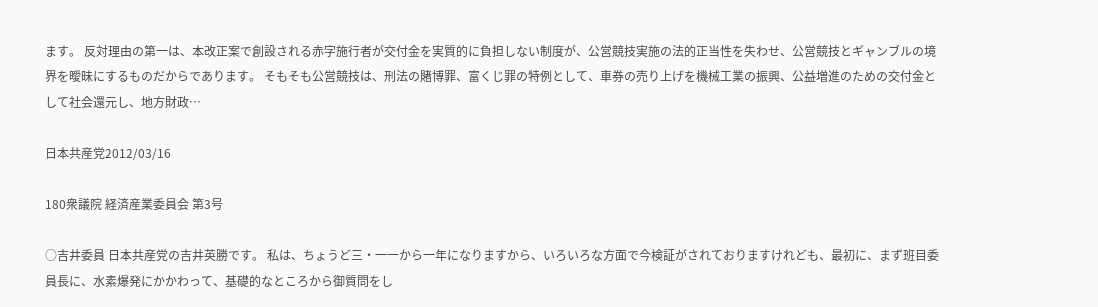ます。 反対理由の第一は、本改正案で創設される赤字施行者が交付金を実質的に負担しない制度が、公営競技実施の法的正当性を失わせ、公営競技とギャンブルの境界を曖昧にするものだからであります。 そもそも公営競技は、刑法の賭博罪、富くじ罪の特例として、車券の売り上げを機械工業の振興、公益増進のための交付金として社会還元し、地方財政…

日本共産党2012/03/16

180衆議院 経済産業委員会 第3号

○吉井委員 日本共産党の吉井英勝です。 私は、ちょうど三・一一から一年になりますから、いろいろな方面で今検証がされておりますけれども、最初に、まず班目委員長に、水素爆発にかかわって、基礎的なところから御質問をし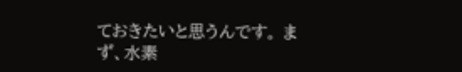ておきたいと思うんです。 まず、水素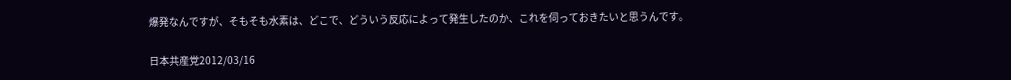爆発なんですが、そもそも水素は、どこで、どういう反応によって発生したのか、これを伺っておきたいと思うんです。

日本共産党2012/03/16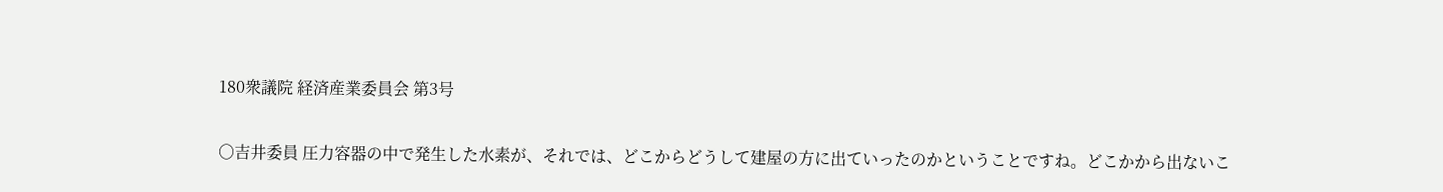180衆議院 経済産業委員会 第3号

○吉井委員 圧力容器の中で発生した水素が、それでは、どこからどうして建屋の方に出ていったのかということですね。どこかから出ないこ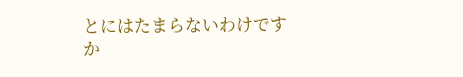とにはたまらないわけですか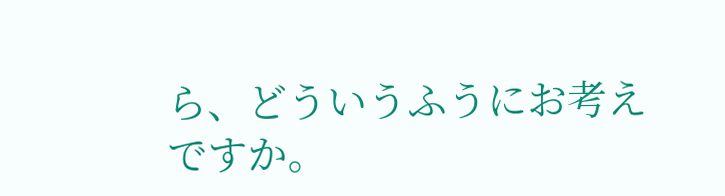ら、どういうふうにお考えですか。